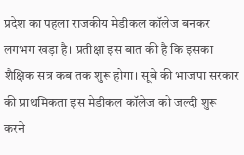प्रदेश का पहला राजकीय मेडीकल कॉलेज बनकर लगभग खड़ा है। प्रतीक्षा इस बात की है कि इसका शैक्षिक सत्र कब तक शुरू होगा। सूबे की भाजपा सरकार की प्राथमिकता इस मेडीकल कॉलेज को जल्दी शुरू करने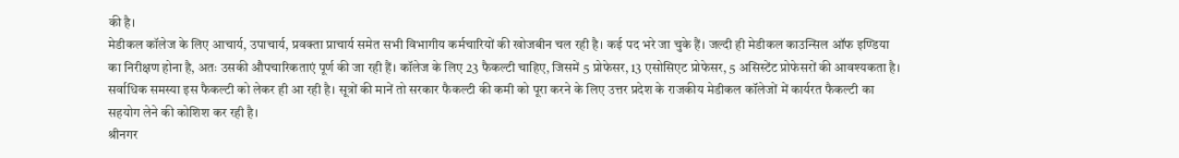की है।
मेडीकल कॉलेज के लिए आचार्य, उपाचार्य, प्रवक्ता प्राचार्य समेत सभी विभागीय कर्मचारियों की खोजबीन चल रही है। कई पद भरे जा चुके हैं। जल्दी ही मेडीकल काउन्सिल ऑफ इण्डिया का निरीक्षण होना है, अतः उसकी औपचारिकताएं पूर्ण की जा रही हैं। कॉलेज के लिए 23 फैकल्टी चाहिए, जिसमें 5 प्रोफेसर, 13 एसोसिएट प्रोफेसर, 5 असिस्टेंट प्रोफेसरों की आवश्यकता है। सर्वाधिक समस्या इस फैकल्टी को लेकर ही आ रही है। सूत्रों की मानें तो सरकार फैकल्टी की कमी को पूरा करने के लिए उत्तर प्रदेश के राजकीय मेडीकल कॉलेजों में कार्यरत फैकल्टी का सहयोग लेने की कोशिश कर रही है।
श्रीनगर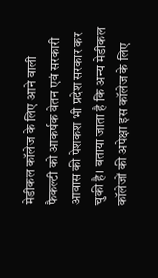मेडीकल कॉलेज के लिए आने वाली फैकल्टी को आकर्षक वेतन एवं सरकारी आवास की पेशकश भी प्रदेश सरकार कर चुकी है। बताया जाता है कि अन्य मेडीकल कॉलेजों की अपेक्षा इस कॉलेज के लिए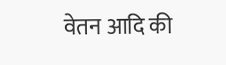वेतन आदि की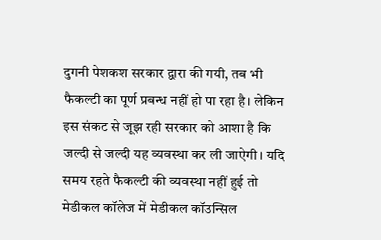दुगनी पेशकश सरकार द्वारा की गयी, तब भी फैकल्टी का पूर्ण प्रबन्ध नहीं हो पा रहा है। लेकिन इस संकट से जूझ रही सरकार को आशा है कि जल्दी से जल्दी यह व्यवस्था कर ली जाऐगी। यदि समय रहते फैकल्टी की व्यवस्था नहीं हुई तो मेडीकल कॉलेज में मेडीकल कॉउन्सिल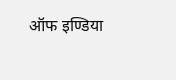ऑफ इण्डिया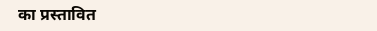का प्रस्तावित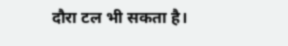दौरा टल भी सकता है।